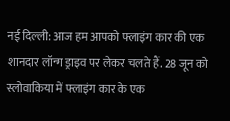नई दिल्ली: आज हम आपको फ्लाइंग कार की एक शानदार लॉन्ग ड्राइव पर लेकर चलते हैं. 28 जून को स्लोवाकिया में फ्लाइंग कार के एक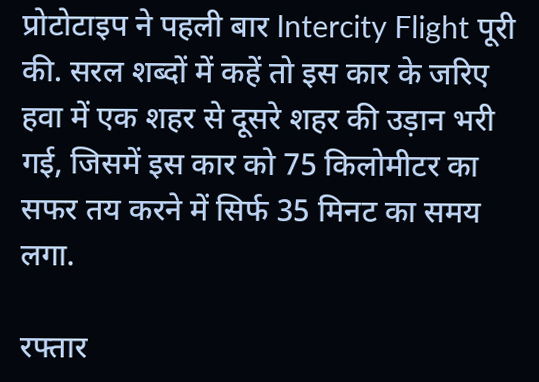प्रोटोटाइप ने पहली बार Intercity Flight पूरी की. सरल शब्दों में कहें तो इस कार के जरिए हवा में एक शहर से दूसरे शहर की उड़ान भरी गई, जिसमें इस कार को 75 किलोमीटर का सफर तय करने में सिर्फ 35 मिनट का समय लगा.

रफ्तार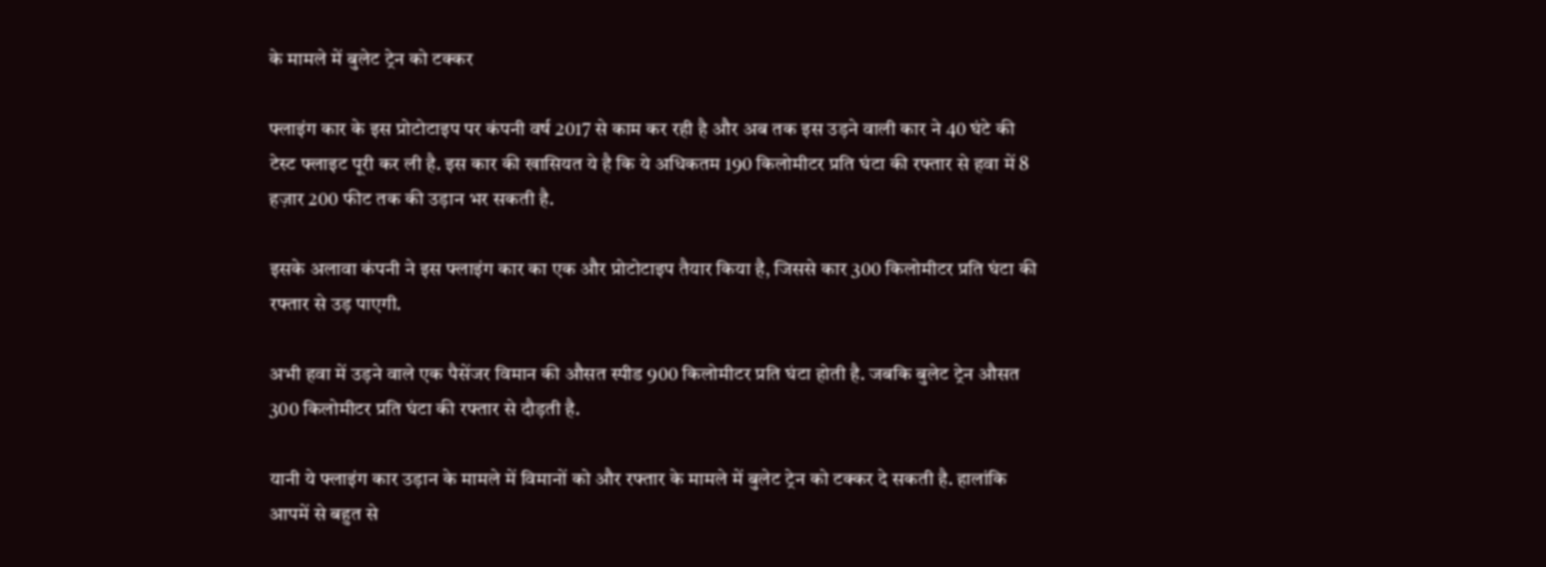के मामले में बुलेट ट्रेन को टक्कर

फ्लाइंग कार के इस प्रोटोटाइप पर कंपनी वर्ष 2017 से काम कर रही है और अब तक इस उड़ने वाली कार ने 40 घंटे की टेस्ट फ्लाइट पूरी कर ली है. इस कार की खासियत ये है कि ये अधिकतम 190 किलोमीटर प्रति घंटा की रफ्तार से हवा में 8 हज़ार 200 फीट तक की उड़ान भर सकती है.

इसके अलावा कंपनी ने इस फ्लाइंग कार का एक और प्रोटोटाइप तैयार किया है, जिससे कार 300 किलोमीटर प्रति घंटा की रफ्तार से उड़ पाएगी.

अभी हवा में उड़ने वाले एक पैसेंजर विमान की औसत स्पीड 900 किलोमीटर प्रति घंटा होती है. जबकि बुलेट ट्रेन औसत 300 किलोमीटर प्रति घंटा की रफ्तार से दौड़ती है.

यानी ये फ्लाइंग कार उड़ान के मामले में विमानों को और रफ्तार के मामले में बुलेट ट्रेन को टक्कर दे सकती है. हालांकि आपमें से बहुत से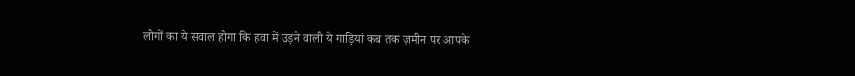लोगों का ये सवाल होगा कि हवा में उड़ने वाली ये गाड़ियां कब तक ज़मीन पर आपके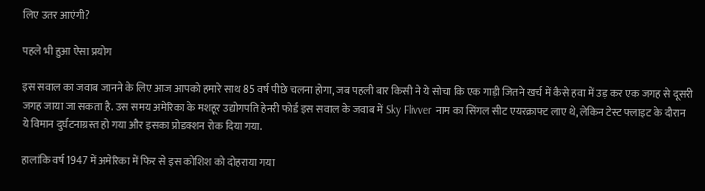लिए उतर आएंगी?

पहले भी हुआ ऐसा प्रयोग

इस सवाल का जवाब जानने के लिए आज आपको हमारे साथ 85 वर्ष पीछे चलना होगा, जब पहली बार किसी ने ये सोचा कि एक गाड़ी जितने खर्च में कैसे हवा में उड़ कर एक जगह से दूसरी जगह जाया जा सकता है. उस समय अमेरिका के मशहूर उद्योगपति हेनरी फोर्ड इस सवाल के जवाब में Sky Flivver नाम का सिंगल सीट एयरक्राफ्ट लाए थे, लेकिन टेस्ट फ्लाइट के दौरान ये विमान दुर्घटनाग्रस्त हो गया और इसका प्रोडक्शन रोक दिया गया.

हालांकि वर्ष 1947 में अमेरिका में फिर से इस कोशिश को दोहराया गया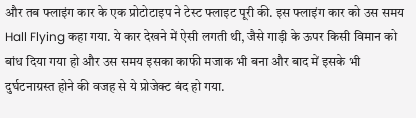और तब फ्लाइंग कार के एक प्रोटोटाइप ने टेस्ट फ्लाइट पूरी की. इस फ्लाइंग कार को उस समय Hall Flying कहा गया. ये कार देखने में ऐसी लगती थी, जैसे गाड़ी के ऊपर किसी विमान को बांध दिया गया हो और उस समय इसका काफी मजाक भी बना और बाद में इसके भी दुर्घटनाग्रस्त होने की वजह से ये प्रोजेक्ट बंद हो गया.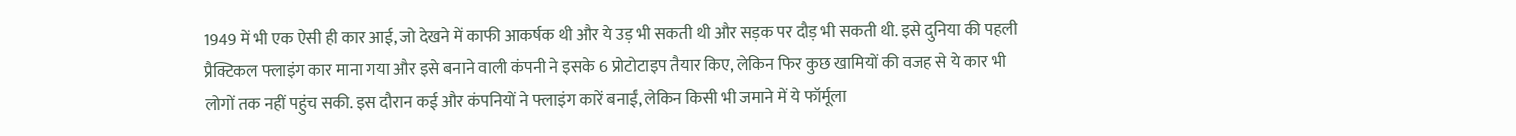1949 में भी एक ऐसी ही कार आई, जो देखने में काफी आकर्षक थी और ये उड़ भी सकती थी और सड़क पर दौड़ भी सकती थी. इसे दुनिया की पहली प्रैक्टिकल फ्लाइंग कार माना गया और इसे बनाने वाली कंपनी ने इसके 6 प्रोटोटाइप तैयार किए, लेकिन फिर कुछ खामियों की वजह से ये कार भी लोगों तक नहीं पहुंच सकी. इस दौरान कई और कंपनियों ने फ्लाइंग कारें बनाईं, लेकिन किसी भी जमाने में ये फॉर्मूला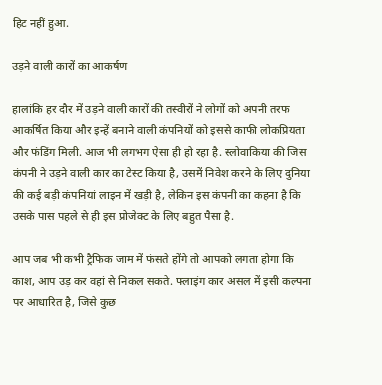हिट नहीं हुआ.

उड़ने वाली कारों का आकर्षण

हालांकि हर दौर में उड़ने वाली कारों की तस्वीरों ने लोगों को अपनी तरफ आकर्षित किया और इन्हें बनाने वाली कंपनियों को इससे काफी लोकप्रियता और फंडिंग मिली. आज भी लगभग ऐसा ही हो रहा है. स्लोवाकिया की जिस कंपनी ने उड़ने वाली कार का टेस्ट किया है, उसमें निवेश करने के लिए दुनिया की कई बड़ी कंपनियां लाइन में खड़ी है, लेकिन इस कंपनी का कहना है कि उसके पास पहले से ही इस प्रोजेक्ट के लिए बहुत पैसा है.

आप जब भी कभी ट्रैफिक जाम में फंसते होंगे तो आपको लगता होगा कि काश, आप उड़ कर वहां से निकल सकते. फ्लाइंग कार असल में इसी कल्पना पर आधारित है, जिसे कुछ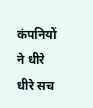कंपनियों ने धीरे धीरे सच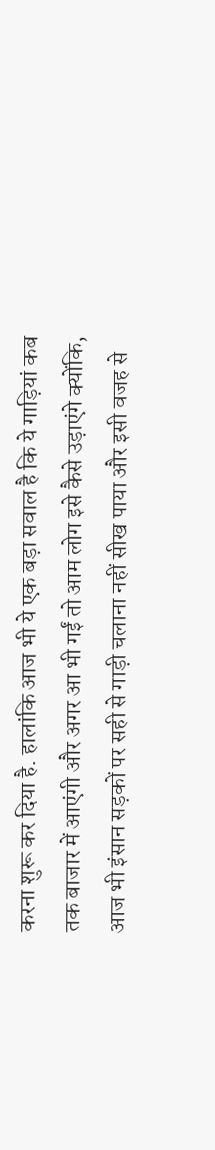करना शुरू कर दिया है. हालांकि आज भी ये एक बड़ा सवाल है कि ये गाड़ियां कब तक बाजार में आएंगी और अगर आ भी गईं तो आम लोग इसे कैसे उड़ाएंगे क्योंकि, आज भी इंसान सड़कों पर सही से गाड़ी चलाना नहीं सीख पाया और इसी वजह से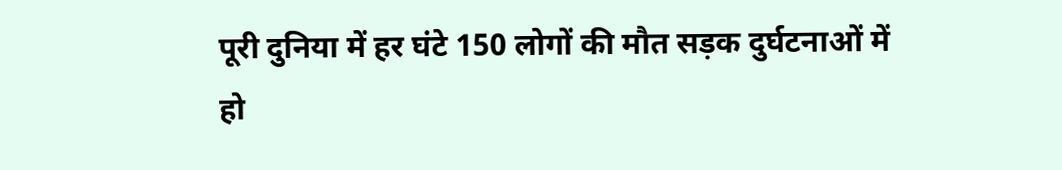पूरी दुनिया में हर घंटे 150 लोगों की मौत सड़क दुर्घटनाओं में हो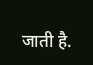जाती है.